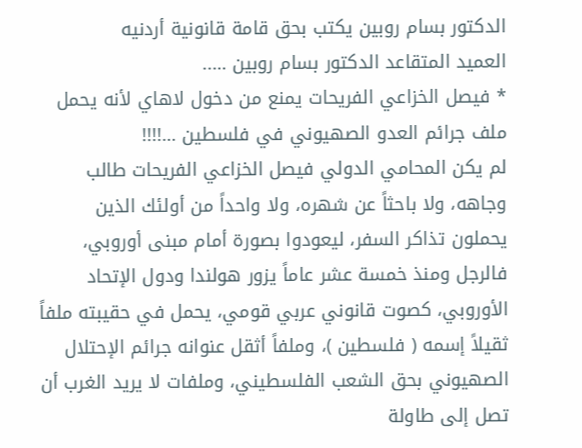الدكتور بسام روبين يكتب بحق قامة قانونية أردنيه
العميد المتقاعد الدكتور بسام روبين …..
* فيصل الخزاعي الفريحات يمنع من دخول لاهاي لأنه يحمل ملف جرائم العدو الصهيوني في فلسطين …!!!!
لم يكن المحامي الدولي فيصل الخزاعي الفريحات طالب وجاهه، ولا باحثاً عن شهره، ولا واحداً من أولئك الذين يحملون تذاكر السفر، ليعودوا بصورة أمام مبنى أوروبي، فالرجل ومنذ خمسة عشر عاماً يزور هولندا ودول الإتحاد الأوروبي، كصوت قانوني عربي قومي، يحمل في حقيبته ملفاً ثقيلاً إسمه ( فلسطين )، وملفاً أثقل عنوانه جرائم الإحتلال الصهيوني بحق الشعب الفلسطيني، وملفات لا يريد الغرب أن تصل إلى طاولة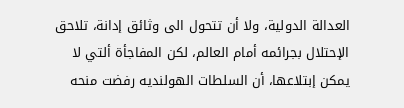العدالة الدولية، ولا أن تتحول الى وثائق إدانة، تلاحق الإحتلال بجرائمه أمام العالم، لكن المفاجأة ألتي لا يمكن إبتلاعها، أن السلطات الهولنديه رفضت منحه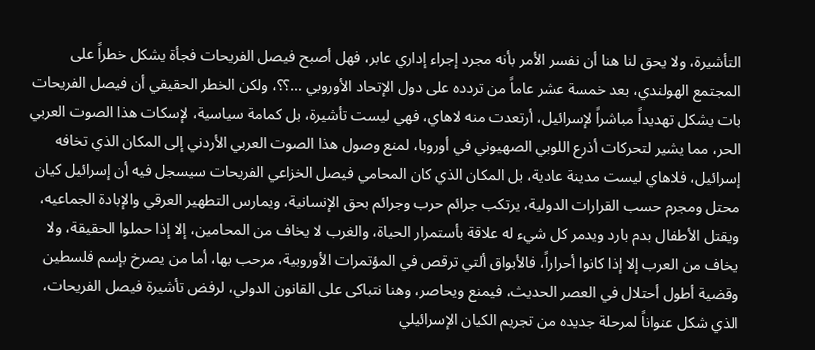التأشيرة، ولا يحق لنا هنا أن نفسر الأمر بأنه مجرد إجراء إداري عابر، فهل أصبح فيصل الفريحات فجأة يشكل خطراً على المجتمع الهولندي، بعد خمسة عشر عاماً من تردده على دول الإتحاد الأوروبي …؟؟، ولكن الخطر الحقيقي أن فيصل الفريحات بات يشكل تهديداً مباشراً لإسرائيل، أرتعدت منه لاهاي، فهي ليست تأشيرة، بل كمامة سياسية، لإسكات هذا الصوت العربي الحر، مما يشير لتحركات أذرع اللوبي الصهيوني في أوروبا، لمنع وصول هذا الصوت العربي الأردني إلى المكان الذي تخافه إسرائيل، فلاهاي ليست مدينة عادية، بل المكان الذي كان المحامي فيصل الخزاعي الفريحات سيسجل فيه أن إسرائيل كيان محتل ومجرم حسب القرارات الدولية، يرتكب جرائم حرب وجرائم بحق الإنسانية، ويمارس التطهير العرقي والإبادة الجماعيه، ويقتل الأطفال بدم بارد ويدمر كل شيء له علاقة بأستمرار الحياة، والغرب لا يخاف من المحامين، إلا إذا حملوا الحقيقة، ولا يخاف من العرب إلا إذا كانوا أحراراً، فالأبواق ألتي ترقص في المؤتمرات الأوروبية، مرحب بها، أما من يصرخ بإسم فلسطين وقضية أطول أحتلال في العصر الحديث، فيمنع ويحاصر، وهنا نتباكى على القانون الدولي، لرفض تأشيرة فيصل الفريحات، الذي شكل عنواناً لمرحلة جديده من تجريم الكيان الإسرائيلي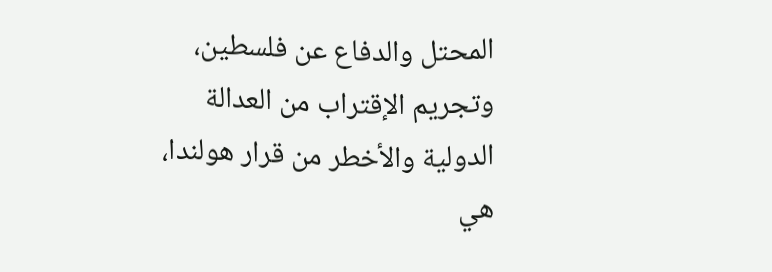المحتل والدفاع عن فلسطين، وتجريم الإقتراب من العدالة الدولية والأخطر من قرار هولندا، هي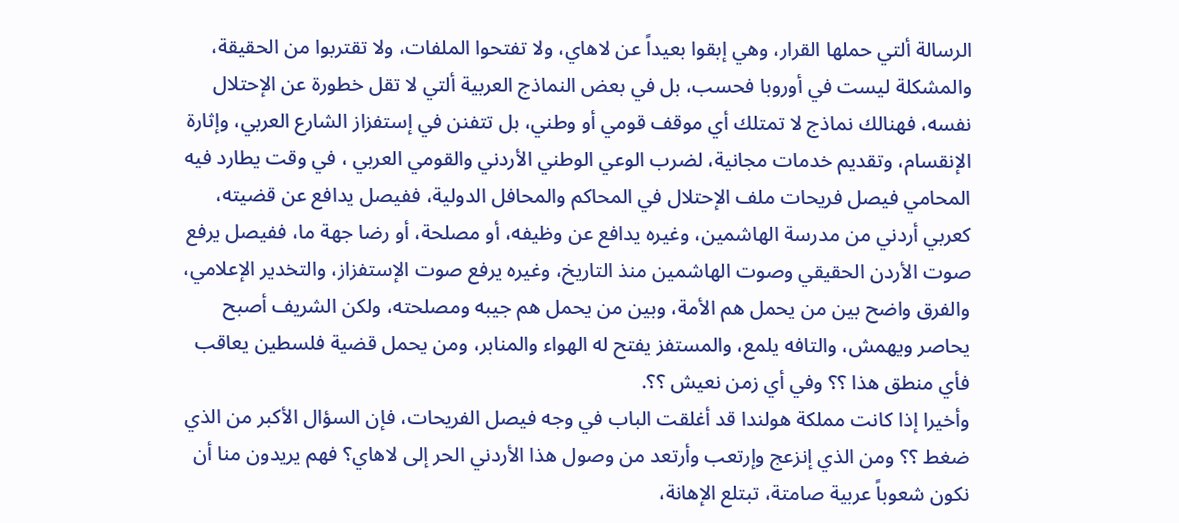الرسالة ألتي حملها القرار، وهي إبقوا بعيداً عن لاهاي، ولا تفتحوا الملفات، ولا تقتربوا من الحقيقة، والمشكلة ليست في أوروبا فحسب، بل في بعض النماذج العربية ألتي لا تقل خطورة عن الإحتلال نفسه، فهنالك نماذج لا تمتلك أي موقف قومي أو وطني، بل تتفنن في إستفزاز الشارع العربي، وإثارة الإنقسام، وتقديم خدمات مجانية، لضرب الوعي الوطني الأردني والقومي العربي ، في وقت يطارد فيه المحامي فيصل فريحات ملف الإحتلال في المحاكم والمحافل الدولية، ففيصل يدافع عن قضيته، كعربي أردني من مدرسة الهاشمين، وغيره يدافع عن وظيفه، أو مصلحة، أو رضا جهة ما، ففيصل يرفع صوت الأردن الحقيقي وصوت الهاشمين منذ التاريخ، وغيره يرفع صوت الإستفزاز، والتخدير الإعلامي، والفرق واضح بين من يحمل هم الأمة، وبين من يحمل هم جيبه ومصلحته، ولكن الشريف أصبح يحاصر ويهمش، والتافه يلمع، والمستفز يفتح له الهواء والمنابر، ومن يحمل قضية فلسطين يعاقب فأي منطق هذا ؟؟ وفي أي زمن نعيش ؟؟.
وأخيرا إذا كانت مملكة هولندا قد أغلقت الباب في وجه فيصل الفريحات، فإن السؤال الأكبر من الذي ضغط ؟؟ ومن الذي إنزعج وإرتعب وأرتعد من وصول هذا الأردني الحر إلى لاهاي؟ فهم يريدون منا أن نكون شعوباً عربية صامتة، تبتلع الإهانة،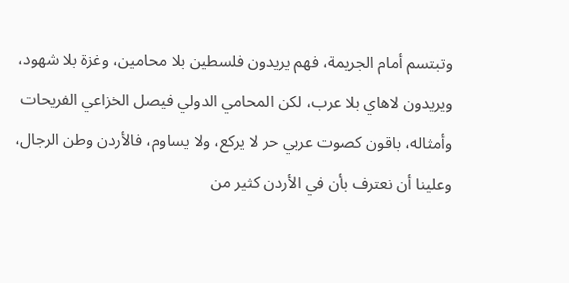وتبتسم أمام الجريمة، فهم يريدون فلسطين بلا محامين، وغزة بلا شهود، ويريدون لاهاي بلا عرب، لكن المحامي الدولي فيصل الخزاعي الفريحات وأمثاله، باقون كصوت عربي حر لا يركع، ولا يساوم، فالأردن وطن الرجال، وعلينا أن نعترف بأن في الأردن كثير من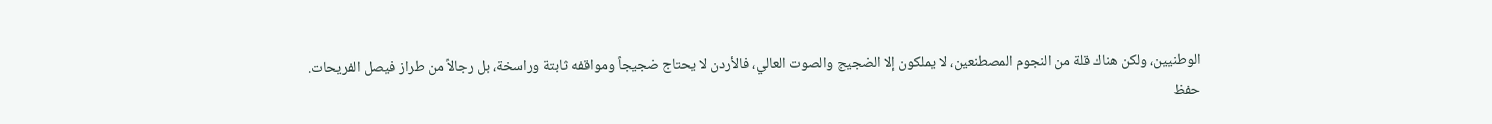الوطنيين، ولكن هناك قلة من النجوم المصطنعين، لا يملكون إلا الضجيج والصوت العالي، فالأردن لا يحتاج ضجيجاً ومواقفه ثابتة وراسخة، بل رجالاً من طراز فيصل الفريحات.
حفظ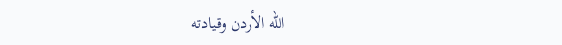الله الأردن وقيادته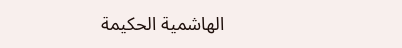الهاشمية الحكيمة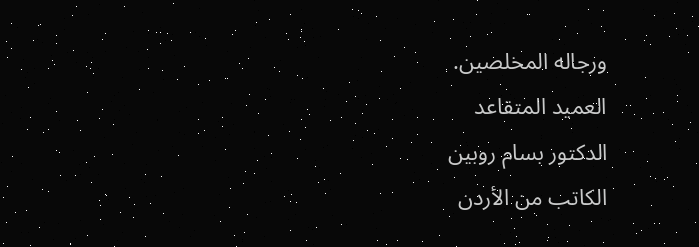ورجاله المخلصين.
العميد المتقاعد
الدكتور بسام روبين
الكاتب من الأردن